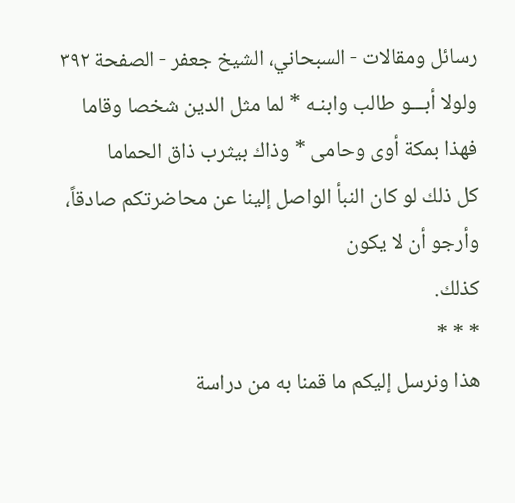رسائل ومقالات - السبحاني، الشيخ جعفر - الصفحة ٣٩٢
ولولا أبـــو طالب وابنـه * لما مثل الدين شخصا وقاما
فهذا بمكة أوى وحامى * وذاك بيثرب ذاق الحماما
كل ذلك لو كان النبأ الواصل إلينا عن محاضرتكم صادقاً، وأرجو أن لا يكون
كذلك.
* * *
هذا ونرسل إليكم ما قمنا به من دراسة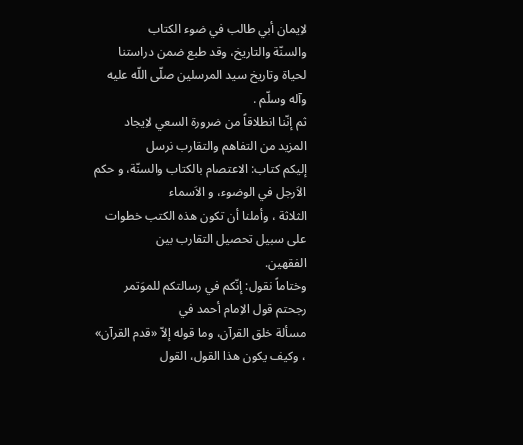لاِيمان أبي طالب في ضوء الكتاب
والسنّة والتاريخ، وقد طبع ضمن دراستنا لحياة وتاريخ سيد المرسلين صلّى اللّه عليه وآله وسلّم .
ثم إنّنا انطلاقاً من ضرورة السعي لاِيجاد المزيد من التفاهم والتقارب نرسل
إليكم كتاب: الاعتصام بالكتاب والسنّة، و حكم الاَرجل في الوضوء، و الاَسماء
الثلاثة ، وأملنا أن تكون هذه الكتب خطوات على سبيل تحصيل التقارب بين
الفقهين.
وختاماً نقول: إنّكم في رسالتكم للموَتمر رجحتم قول الاِمام أحمد في
مسألة خلق القرآن، وما قوله إلاّ «قدم القرآن» ، وكيف يكون هذا القول، القول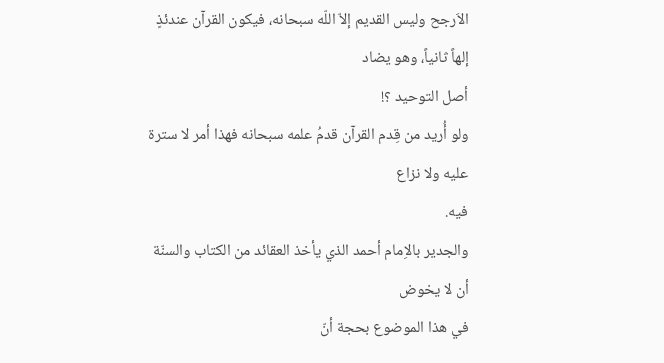الاَرجح وليس القديم إلاّ اللّه سبحانه، فيكون القرآن عندئذٍ إلهاً ثانياً، وهو يضاد
أصل التوحيد ؟!
ولو أُريد من قِدم القرآن قدمُ علمه سبحانه فهذا أمر لا سترة عليه ولا نزاع
فيه.
والجدير بالاِمام أحمد الذي يأخذ العقائد من الكتاب والسنّة أن لا يخوض
في هذا الموضوع بحجة أنّ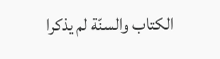الكتاب والسنّة لم يذكرا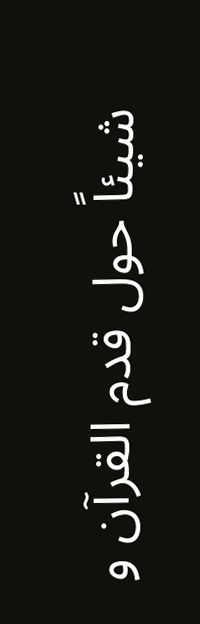شيئاً حول قدم القرآن و